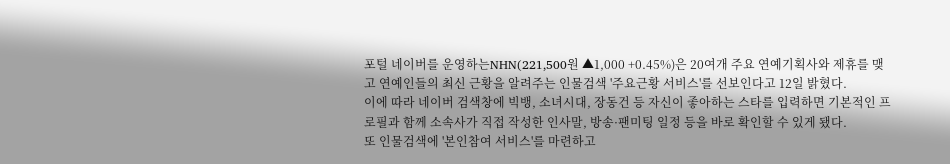포털 네이버를 운영하는NHN(221,500원 ▲1,000 +0.45%)은 20여개 주요 연예기획사와 제휴를 맺고 연예인들의 최신 근황을 알려주는 인물검색 '주요근황 서비스'를 선보인다고 12일 밝혔다.
이에 따라 네이버 검색창에 빅뱅, 소녀시대, 장동건 등 자신이 좋아하는 스타를 입력하면 기본적인 프로필과 함께 소속사가 직접 작성한 인사말, 방송·팬미팅 일정 등을 바로 확인할 수 있게 됐다.
또 인물검색에 '본인참여 서비스'를 마련하고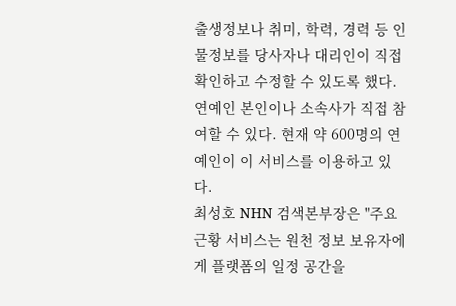출생정보나 취미, 학력, 경력 등 인물정보를 당사자나 대리인이 직접 확인하고 수정할 수 있도록 했다. 연예인 본인이나 소속사가 직접 참여할 수 있다. 현재 약 600명의 연예인이 이 서비스를 이용하고 있다.
최성호 NHN 검색본부장은 "주요근황 서비스는 원천 정보 보유자에게 플랫폼의 일정 공간을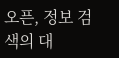오픈, 정보 검색의 대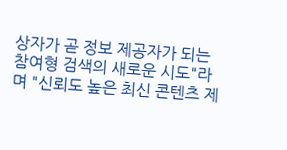상자가 곧 정보 제공자가 되는 참여형 검색의 새로운 시도"라며 "신뢰도 높은 최신 콘텐츠 제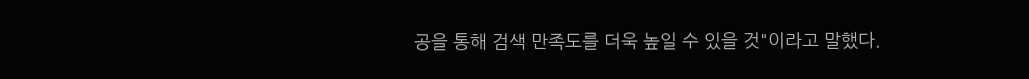공을 통해 검색 만족도를 더욱 높일 수 있을 것"이라고 말했다.